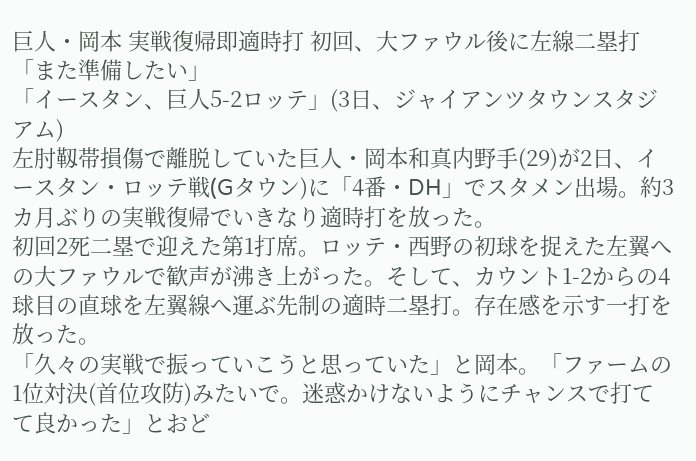巨人・岡本 実戦復帰即適時打 初回、大ファウル後に左線二塁打「また準備したい」
「イースタン、巨人5-2ロッテ」(3日、ジャイアンツタウンスタジアム)
左肘靱帯損傷で離脱していた巨人・岡本和真内野手(29)が2日、イースタン・ロッテ戦(Gタウン)に「4番・DH」でスタメン出場。約3カ月ぶりの実戦復帰でいきなり適時打を放った。
初回2死二塁で迎えた第1打席。ロッテ・西野の初球を捉えた左翼への大ファウルで歓声が沸き上がった。そして、カウント1-2からの4球目の直球を左翼線へ運ぶ先制の適時二塁打。存在感を示す一打を放った。
「久々の実戦で振っていこうと思っていた」と岡本。「ファームの1位対決(首位攻防)みたいで。迷惑かけないようにチャンスで打てて良かった」とおど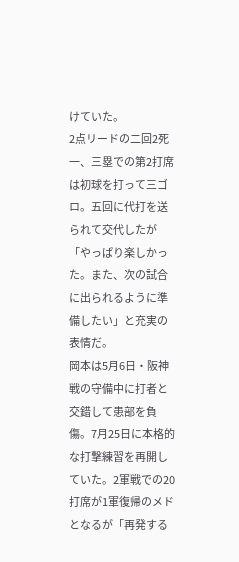けていた。
2点リードの二回2死一、三塁での第2打席は初球を打って三ゴロ。五回に代打を送られて交代したが「やっぱり楽しかった。また、次の試合に出られるように準備したい」と充実の表情だ。
岡本は5月6日・阪神戦の守備中に打者と交錯して患部を負傷。7月25日に本格的な打撃練習を再開していた。2軍戦での20打席が1軍復帰のメドとなるが「再発する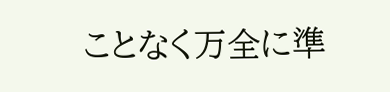ことなく万全に準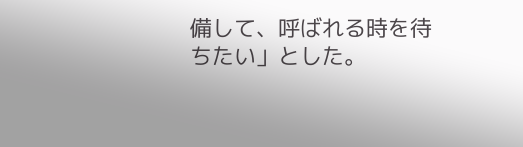備して、呼ばれる時を待ちたい」とした。